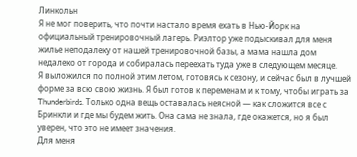Линкольн
Я не мог поверить, что почти настало время ехать в Нью-Йорк на официальный тренировочный лагерь. Риэлтор уже подыскивал для меня жилье неподалеку от нашей тренировочной базы, а мама нашла дом недалеко от города и собиралась переехать туда уже в следующем месяце.
Я выложился по полной этим летом, готовясь к сезону, и сейчас был в лучшей форме за всю свою жизнь. Я был готов к переменам и к тому, чтобы играть за Thunderbirds. Только одна вещь оставалась неясной — как сложится все с Бринкли и где мы будем жить. Она сама не знала, где окажется, но я был уверен, что это не имеет значения.
Для меня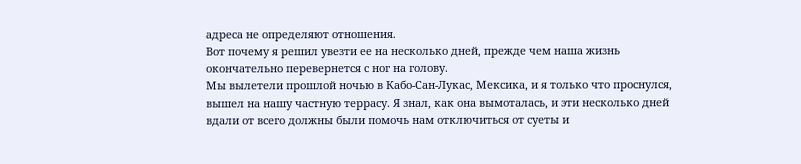адреса не определяют отношения.
Вот почему я решил увезти ее на несколько дней, прежде чем наша жизнь окончательно перевернется с ног на голову.
Мы вылетели прошлой ночью в Кабо-Сан-Лукас, Мексика, и я только что проснулся, вышел на нашу частную террасу. Я знал, как она вымоталась, и эти несколько дней вдали от всего должны были помочь нам отключиться от суеты и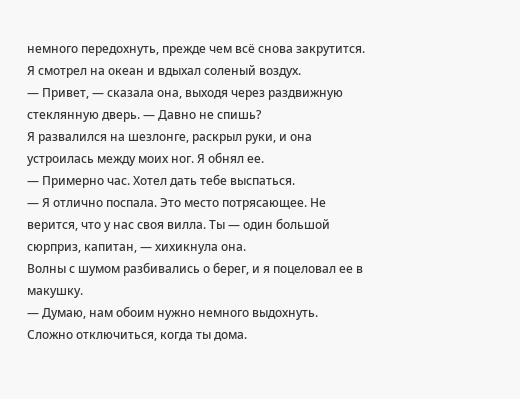немного передохнуть, прежде чем всё снова закрутится.
Я смотрел на океан и вдыхал соленый воздух.
— Привет, — сказала она, выходя через раздвижную стеклянную дверь. — Давно не спишь?
Я развалился на шезлонге, раскрыл руки, и она устроилась между моих ног. Я обнял ее.
— Примерно час. Хотел дать тебе выспаться.
— Я отлично поспала. Это место потрясающее. Не верится, что у нас своя вилла. Ты — один большой сюрприз, капитан, — хихикнула она.
Волны с шумом разбивались о берег, и я поцеловал ее в макушку.
— Думаю, нам обоим нужно немного выдохнуть. Сложно отключиться, когда ты дома.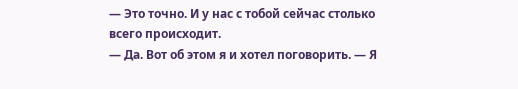— Это точно. И у нас с тобой сейчас столько всего происходит.
— Да. Вот об этом я и хотел поговорить. — Я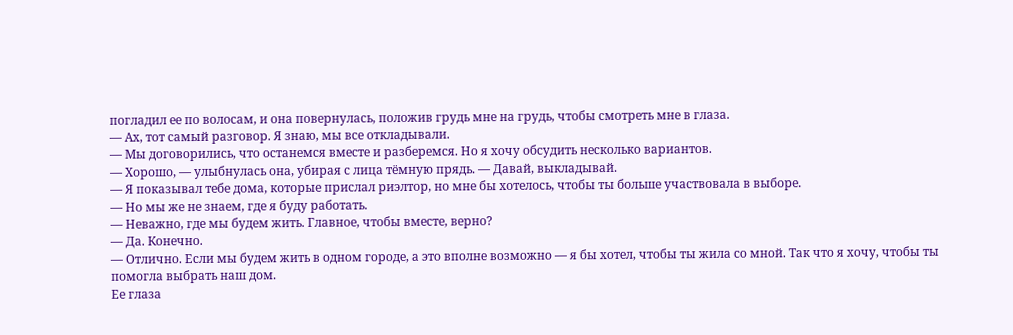погладил ее по волосам, и она повернулась, положив грудь мне на грудь, чтобы смотреть мне в глаза.
— Ах, тот самый разговор. Я знаю, мы все откладывали.
— Мы договорились, что останемся вместе и разберемся. Но я хочу обсудить несколько вариантов.
— Хорошо, — улыбнулась она, убирая с лица тёмную прядь. — Давай, выкладывай.
— Я показывал тебе дома, которые прислал риэлтор, но мне бы хотелось, чтобы ты больше участвовала в выборе.
— Но мы же не знаем, где я буду работать.
— Неважно, где мы будем жить. Главное, чтобы вместе, верно?
— Да. Конечно.
— Отлично. Если мы будем жить в одном городе, а это вполне возможно — я бы хотел, чтобы ты жила со мной. Так что я хочу, чтобы ты помогла выбрать наш дом.
Ее глаза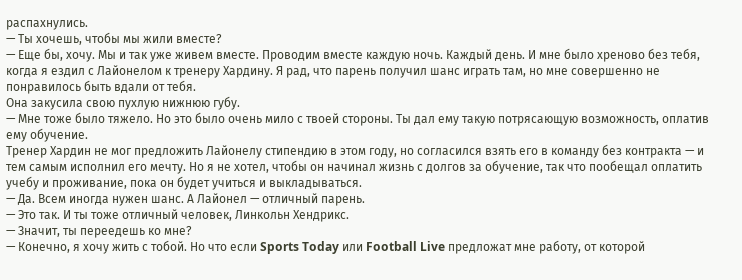распахнулись.
— Ты хочешь, чтобы мы жили вместе?
— Еще бы, хочу. Мы и так уже живем вместе. Проводим вместе каждую ночь. Каждый день. И мне было хреново без тебя, когда я ездил с Лайонелом к тренеру Хардину. Я рад, что парень получил шанс играть там, но мне совершенно не понравилось быть вдали от тебя.
Она закусила свою пухлую нижнюю губу.
— Мне тоже было тяжело. Но это было очень мило с твоей стороны. Ты дал ему такую потрясающую возможность, оплатив ему обучение.
Тренер Хардин не мог предложить Лайонелу стипендию в этом году, но согласился взять его в команду без контракта — и тем самым исполнил его мечту. Но я не хотел, чтобы он начинал жизнь с долгов за обучение, так что пообещал оплатить учебу и проживание, пока он будет учиться и выкладываться.
— Да. Всем иногда нужен шанс. А Лайонел — отличный парень.
— Это так. И ты тоже отличный человек, Линкольн Хендрикс.
— Значит, ты переедешь ко мне?
— Конечно, я хочу жить с тобой. Но что если Sports Today или Football Live предложат мне работу, от которой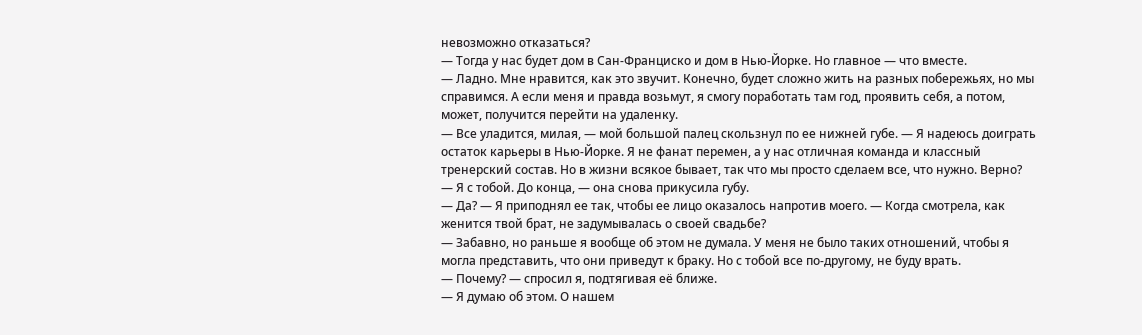невозможно отказаться?
— Тогда у нас будет дом в Сан-Франциско и дом в Нью-Йорке. Но главное — что вместе.
— Ладно. Мне нравится, как это звучит. Конечно, будет сложно жить на разных побережьях, но мы справимся. А если меня и правда возьмут, я смогу поработать там год, проявить себя, а потом, может, получится перейти на удаленку.
— Все уладится, милая, — мой большой палец скользнул по ее нижней губе. — Я надеюсь доиграть остаток карьеры в Нью-Йорке. Я не фанат перемен, а у нас отличная команда и классный тренерский состав. Но в жизни всякое бывает, так что мы просто сделаем все, что нужно. Верно?
— Я с тобой. До конца, — она снова прикусила губу.
— Да? — Я приподнял ее так, чтобы ее лицо оказалось напротив моего. — Когда смотрела, как женится твой брат, не задумывалась о своей свадьбе?
— Забавно, но раньше я вообще об этом не думала. У меня не было таких отношений, чтобы я могла представить, что они приведут к браку. Но с тобой все по-другому, не буду врать.
— Почему? — спросил я, подтягивая её ближе.
— Я думаю об этом. О нашем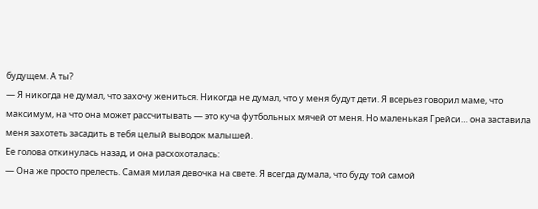будущем. А ты?
— Я никогда не думал, что захочу жениться. Никогда не думал, что у меня будут дети. Я всерьез говорил маме, что максимум, на что она может рассчитывать — это куча футбольных мячей от меня. Но маленькая Грейси… она заставила меня захотеть засадить в тебя целый выводок малышей.
Ее голова откинулась назад, и она расхохоталась:
— Она же просто прелесть. Самая милая девочка на свете. Я всегда думала, что буду той самой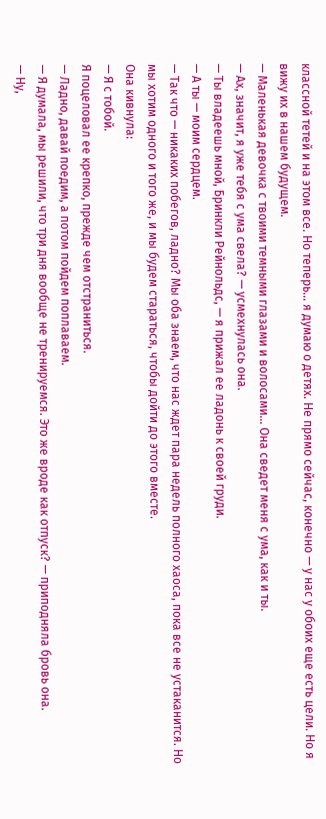классной тетей и на этом все. Но теперь… я думаю о детях. Не прямо сейчас, конечно — у нас у обоих еще есть цели. Но я вижу их в нашем будущем.
— Маленькая девочка с твоими темными глазами и волосами… Она сведет меня с ума, как и ты.
— Ах, значит, я уже тебя с ума свела? — усмехнулась она.
— Ты владеешь мной, Бринкли Рейнольдс, — я прижал ее ладонь к своей груди.
— А ты — моим сердцем.
— Так что — никаких побегов, ладно? Мы оба знаем, что нас ждет пара недель полного хаоса, пока все не устаканится. Но мы хотим одного и того же, и мы будем стараться, чтобы дойти до этого вместе.
Она кивнула:
— Я с тобой.
Я поцеловал ее крепко, прежде чем отстраниться.
— Ладно, давай поедим, а потом пойдем поплаваем.
— Я думала, мы решили, что три дня вообще не тренируемся. Это же вроде как отпуск? — приподняла бровь она.
— Ну,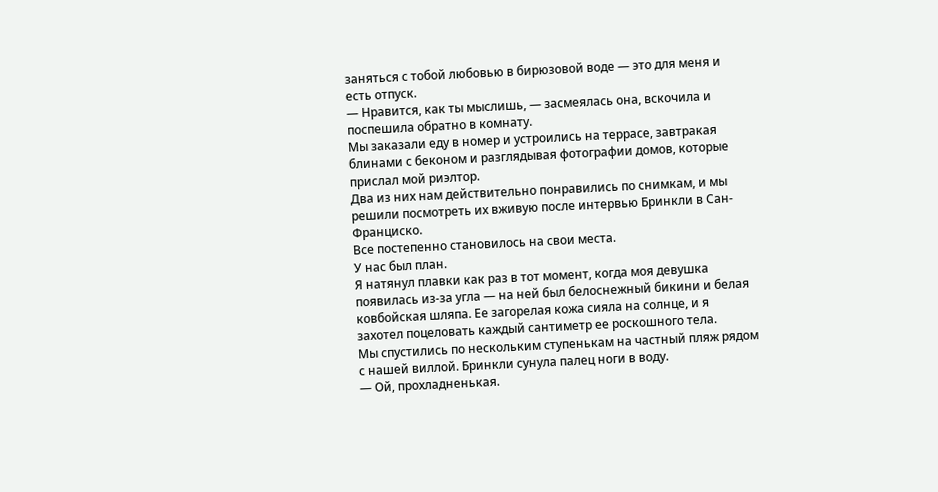заняться с тобой любовью в бирюзовой воде — это для меня и есть отпуск.
— Нравится, как ты мыслишь, — засмеялась она, вскочила и поспешила обратно в комнату.
Мы заказали еду в номер и устроились на террасе, завтракая блинами с беконом и разглядывая фотографии домов, которые прислал мой риэлтор.
Два из них нам действительно понравились по снимкам, и мы решили посмотреть их вживую после интервью Бринкли в Сан-Франциско.
Все постепенно становилось на свои места.
У нас был план.
Я натянул плавки как раз в тот момент, когда моя девушка появилась из-за угла — на ней был белоснежный бикини и белая ковбойская шляпа. Ее загорелая кожа сияла на солнце, и я захотел поцеловать каждый сантиметр ее роскошного тела.
Мы спустились по нескольким ступенькам на частный пляж рядом с нашей виллой. Бринкли сунула палец ноги в воду.
— Ой, прохладненькая.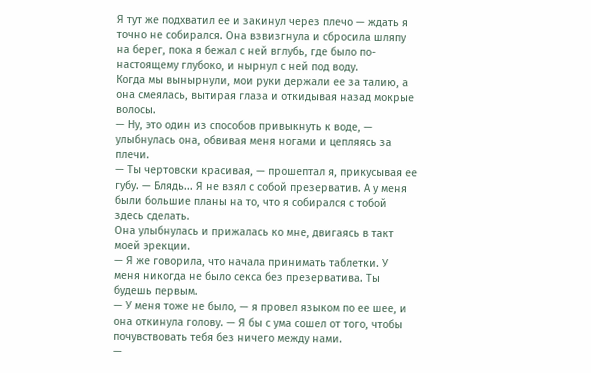Я тут же подхватил ее и закинул через плечо — ждать я точно не собирался. Она взвизгнула и сбросила шляпу на берег, пока я бежал с ней вглубь, где было по-настоящему глубоко, и нырнул с ней под воду.
Когда мы вынырнули, мои руки держали ее за талию, а она смеялась, вытирая глаза и откидывая назад мокрые волосы.
— Ну, это один из способов привыкнуть к воде, — улыбнулась она, обвивая меня ногами и цепляясь за плечи.
— Ты чертовски красивая, — прошептал я, прикусывая ее губу. — Блядь... Я не взял с собой презерватив. А у меня были большие планы на то, что я собирался с тобой здесь сделать.
Она улыбнулась и прижалась ко мне, двигаясь в такт моей эрекции.
— Я же говорила, что начала принимать таблетки. У меня никогда не было секса без презерватива. Ты будешь первым.
— У меня тоже не было, — я провел языком по ее шее, и она откинула голову. — Я бы с ума сошел от того, чтобы почувствовать тебя без ничего между нами.
—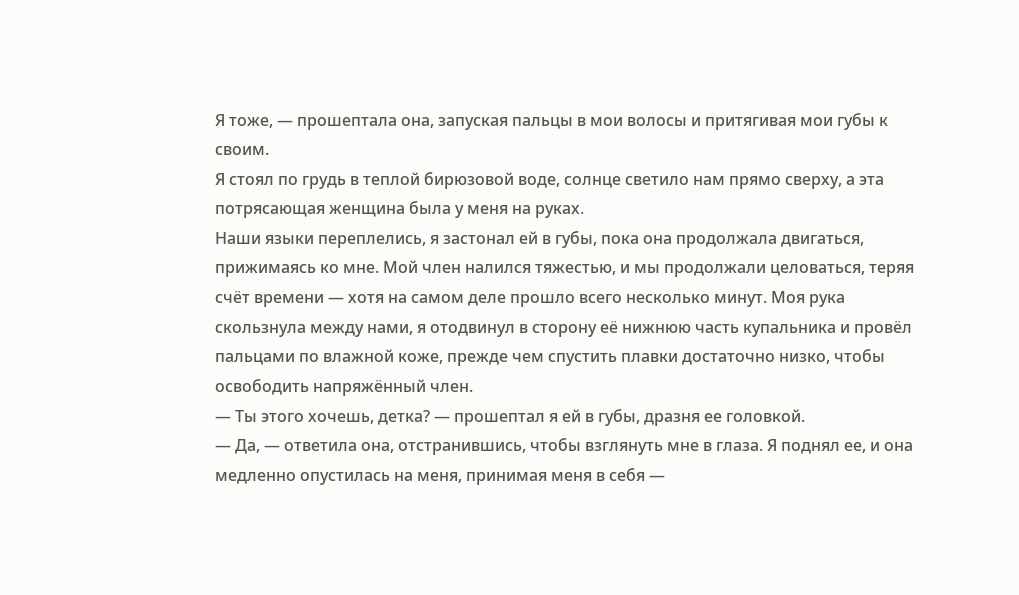Я тоже, — прошептала она, запуская пальцы в мои волосы и притягивая мои губы к своим.
Я стоял по грудь в теплой бирюзовой воде, солнце светило нам прямо сверху, а эта потрясающая женщина была у меня на руках.
Наши языки переплелись, я застонал ей в губы, пока она продолжала двигаться, прижимаясь ко мне. Мой член налился тяжестью, и мы продолжали целоваться, теряя счёт времени — хотя на самом деле прошло всего несколько минут. Моя рука скользнула между нами, я отодвинул в сторону её нижнюю часть купальника и провёл пальцами по влажной коже, прежде чем спустить плавки достаточно низко, чтобы освободить напряжённый член.
— Ты этого хочешь, детка? — прошептал я ей в губы, дразня ее головкой.
— Да, — ответила она, отстранившись, чтобы взглянуть мне в глаза. Я поднял ее, и она медленно опустилась на меня, принимая меня в себя —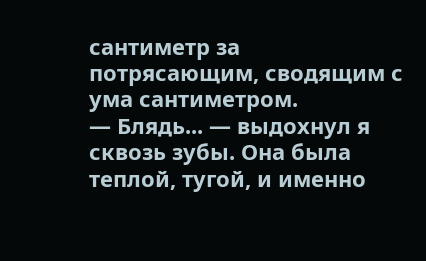сантиметр за потрясающим, сводящим с ума сантиметром.
— Блядь... — выдохнул я сквозь зубы. Она была теплой, тугой, и именно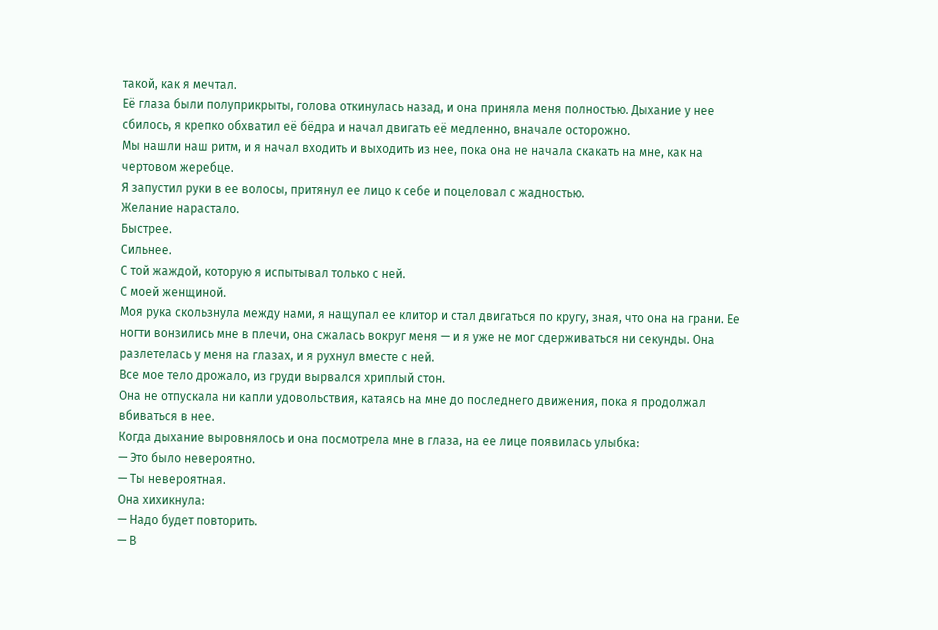такой, как я мечтал.
Её глаза были полуприкрыты, голова откинулась назад, и она приняла меня полностью. Дыхание у нее сбилось, я крепко обхватил её бёдра и начал двигать её медленно, вначале осторожно.
Мы нашли наш ритм, и я начал входить и выходить из нее, пока она не начала скакать на мне, как на чертовом жеребце.
Я запустил руки в ее волосы, притянул ее лицо к себе и поцеловал с жадностью.
Желание нарастало.
Быстрее.
Сильнее.
С той жаждой, которую я испытывал только с ней.
С моей женщиной.
Моя рука скользнула между нами, я нащупал ее клитор и стал двигаться по кругу, зная, что она на грани. Ее ногти вонзились мне в плечи, она сжалась вокруг меня — и я уже не мог сдерживаться ни секунды. Она разлетелась у меня на глазах, и я рухнул вместе с ней.
Все мое тело дрожало, из груди вырвался хриплый стон.
Она не отпускала ни капли удовольствия, катаясь на мне до последнего движения, пока я продолжал вбиваться в нее.
Когда дыхание выровнялось и она посмотрела мне в глаза, на ее лице появилась улыбка:
— Это было невероятно.
— Ты невероятная.
Она хихикнула:
— Надо будет повторить.
— В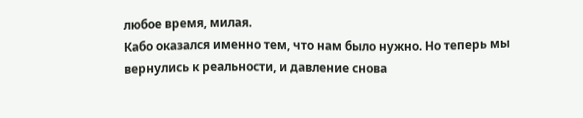любое время, милая.
Кабо оказался именно тем, что нам было нужно. Но теперь мы вернулись к реальности, и давление снова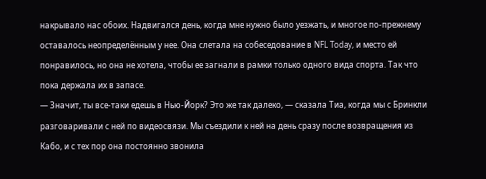накрывало нас обоих. Надвигался день, когда мне нужно было уезжать, и многое по-прежнему оставалось неопределённым у нее. Она слетала на собеседование в NFL Today, и место ей понравилось, но она не хотела, чтобы ее загнали в рамки только одного вида спорта. Так что пока держала их в запасе.
— Значит, ты все-таки едешь в Нью-Йорк? Это же так далеко, — сказала Тиа, когда мы с Бринкли разговаривали с ней по видеосвязи. Мы съездили к ней на день сразу после возвращения из Кабо, и с тех пор она постоянно звонила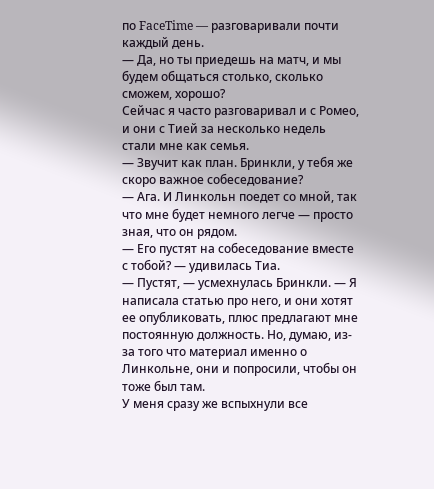по FaceTime — разговаривали почти каждый день.
— Да, но ты приедешь на матч, и мы будем общаться столько, сколько сможем, хорошо?
Сейчас я часто разговаривал и с Ромео, и они с Тией за несколько недель стали мне как семья.
— Звучит как план. Бринкли, у тебя же скоро важное собеседование?
— Ага. И Линкольн поедет со мной, так что мне будет немного легче — просто зная, что он рядом.
— Его пустят на собеседование вместе с тобой? — удивилась Тиа.
— Пустят, — усмехнулась Бринкли. — Я написала статью про него, и они хотят ее опубликовать, плюс предлагают мне постоянную должность. Но, думаю, из-за того что материал именно о Линкольне, они и попросили, чтобы он тоже был там.
У меня сразу же вспыхнули все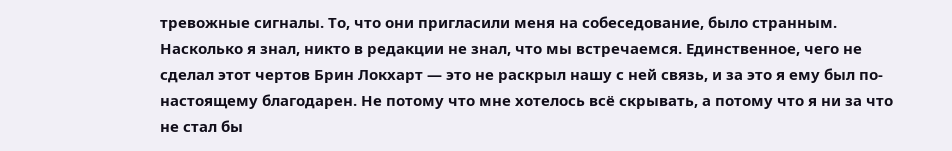тревожные сигналы. То, что они пригласили меня на собеседование, было странным. Насколько я знал, никто в редакции не знал, что мы встречаемся. Единственное, чего не сделал этот чертов Брин Локхарт — это не раскрыл нашу с ней связь, и за это я ему был по-настоящему благодарен. Не потому что мне хотелось всё скрывать, а потому что я ни за что не стал бы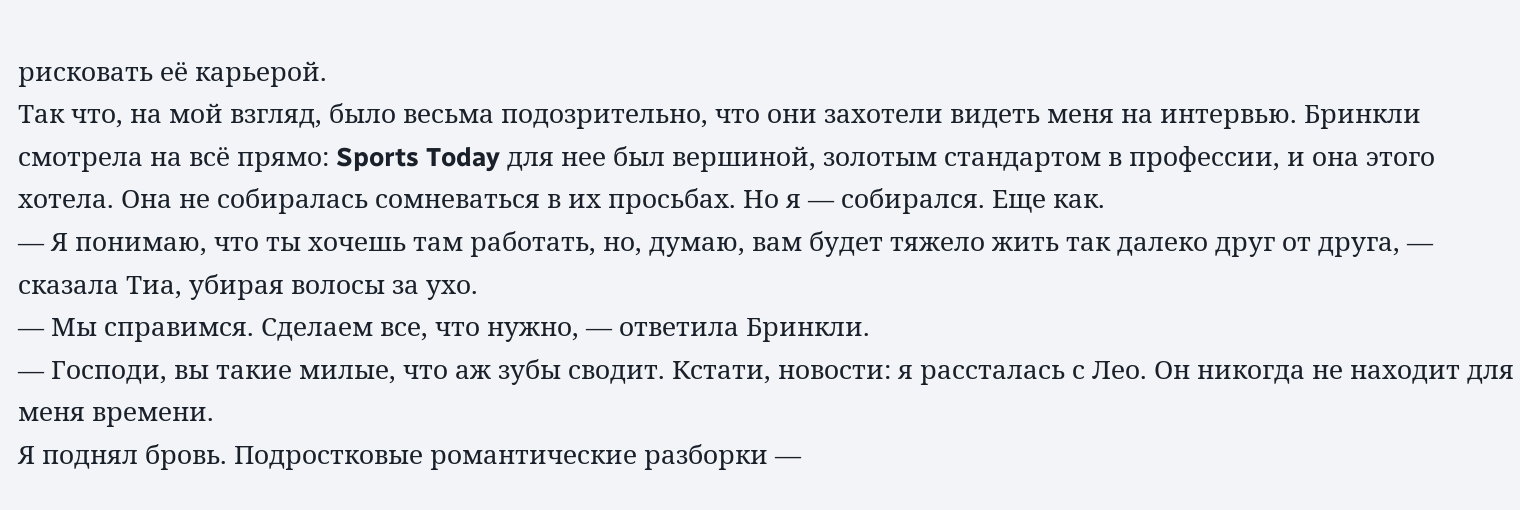рисковать её карьерой.
Так что, на мой взгляд, было весьма подозрительно, что они захотели видеть меня на интервью. Бринкли смотрела на всё прямо: Sports Today для нее был вершиной, золотым стандартом в профессии, и она этого хотела. Она не собиралась сомневаться в их просьбах. Но я — собирался. Еще как.
— Я понимаю, что ты хочешь там работать, но, думаю, вам будет тяжело жить так далеко друг от друга, — сказала Тиа, убирая волосы за ухо.
— Мы справимся. Сделаем все, что нужно, — ответила Бринкли.
— Господи, вы такие милые, что аж зубы сводит. Кстати, новости: я рассталась с Лео. Он никогда не находит для меня времени.
Я поднял бровь. Подростковые романтические разборки —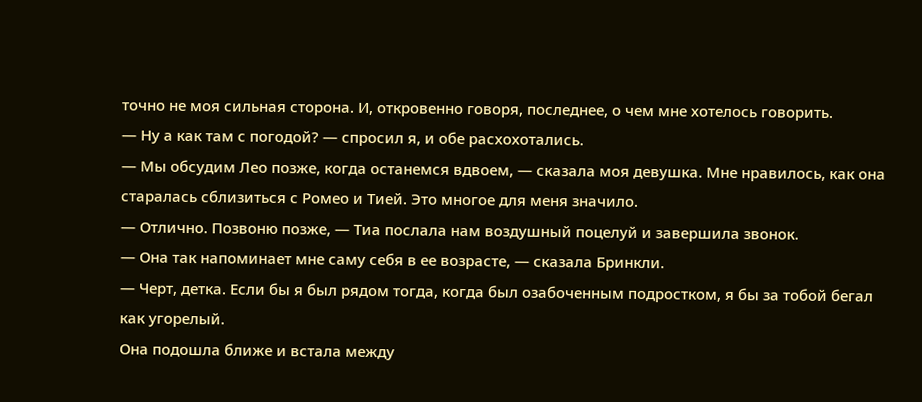точно не моя сильная сторона. И, откровенно говоря, последнее, о чем мне хотелось говорить.
— Ну а как там с погодой? — спросил я, и обе расхохотались.
— Мы обсудим Лео позже, когда останемся вдвоем, — сказала моя девушка. Мне нравилось, как она старалась сблизиться с Ромео и Тией. Это многое для меня значило.
— Отлично. Позвоню позже, — Тиа послала нам воздушный поцелуй и завершила звонок.
— Она так напоминает мне саму себя в ее возрасте, — сказала Бринкли.
— Черт, детка. Если бы я был рядом тогда, когда был озабоченным подростком, я бы за тобой бегал как угорелый.
Она подошла ближе и встала между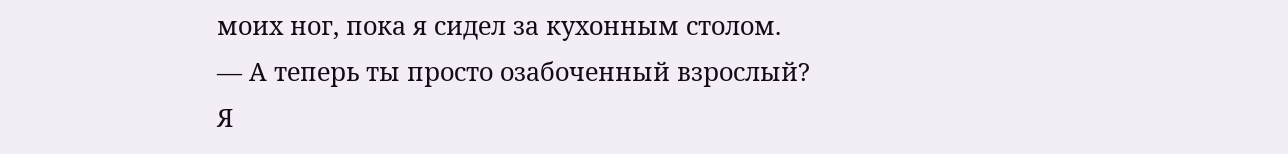моих ног, пока я сидел за кухонным столом.
— А теперь ты просто озабоченный взрослый?
Я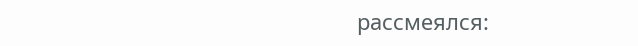рассмеялся: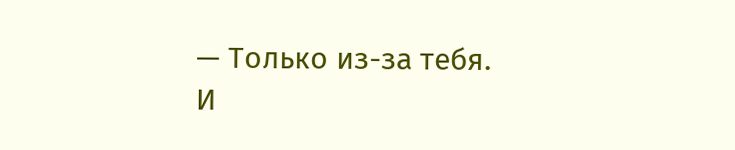— Только из-за тебя.
И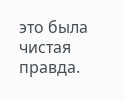это была чистая правда.